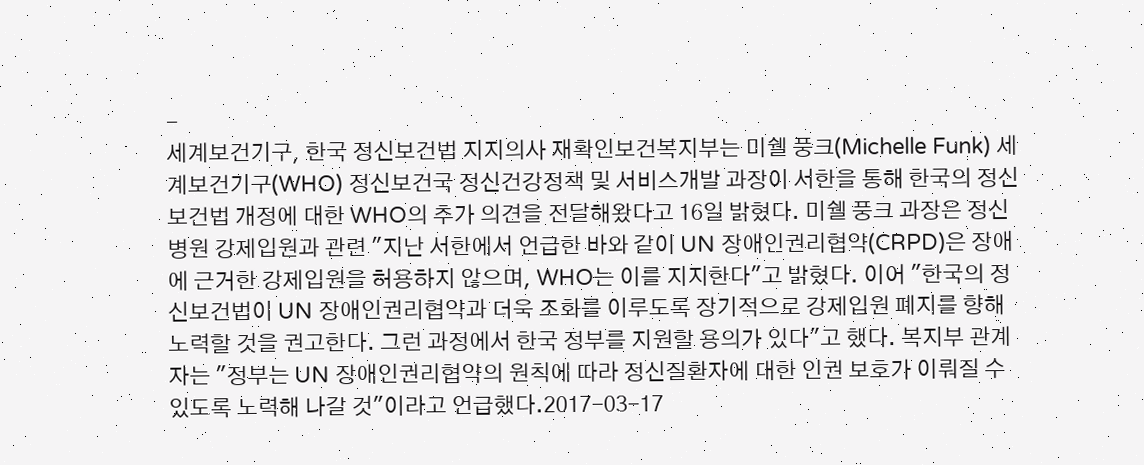-
세계보건기구, 한국 정신보건법 지지의사 재확인보건복지부는 미쉘 풍크(Michelle Funk) 세계보건기구(WHO) 정신보건국 정신건강정책 및 서비스개발 과장이 서한을 통해 한국의 정신보건법 개정에 대한 WHO의 추가 의견을 전달해왔다고 16일 밝혔다. 미쉘 풍크 과장은 정신병원 강제입원과 관련 "지난 서한에서 언급한 바와 같이 UN 장애인권리협약(CRPD)은 장애에 근거한 강제입원을 허용하지 않으며, WHO는 이를 지지한다"고 밝혔다. 이어 "한국의 정신보건법이 UN 장애인권리협약과 더욱 조화를 이루도록 장기적으로 강제입원 폐지를 향해 노력할 것을 권고한다. 그런 과정에서 한국 정부를 지원할 용의가 있다"고 했다. 복지부 관계자는 "정부는 UN 장애인권리협약의 원칙에 따라 정신질환자에 대한 인권 보호가 이뤄질 수 있도록 노력해 나갈 것"이라고 언급했다.2017-03-17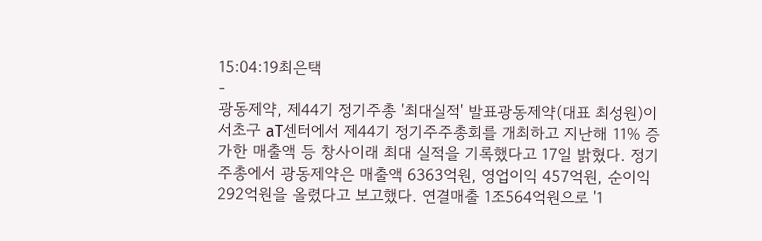15:04:19최은택
-
광동제약, 제44기 정기주총 '최대실적' 발표광동제약(대표 최성원)이 서초구 aT센터에서 제44기 정기주주총회를 개최하고 지난해 11% 증가한 매출액 등 창사이래 최대 실적을 기록했다고 17일 밝혔다. 정기주총에서 광동제약은 매출액 6363억원, 영업이익 457억원, 순이익 292억원을 올렸다고 보고했다. 연결매출 1조564억원으로 '1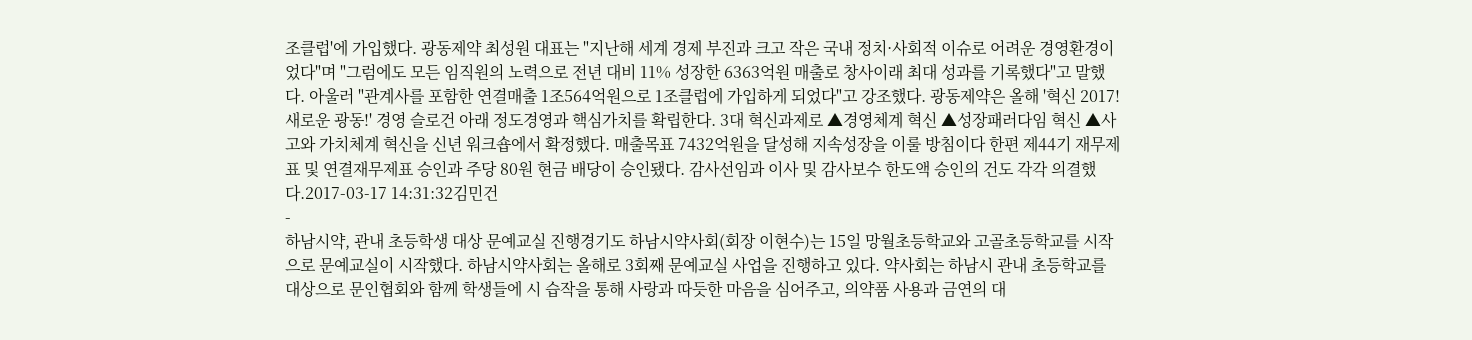조클럽'에 가입했다. 광동제약 최성원 대표는 "지난해 세계 경제 부진과 크고 작은 국내 정치·사회적 이슈로 어려운 경영환경이었다"며 "그럼에도 모든 임직원의 노력으로 전년 대비 11% 성장한 6363억원 매출로 창사이래 최대 성과를 기록했다"고 말했다. 아울러 "관계사를 포함한 연결매출 1조564억원으로 1조클럽에 가입하게 되었다"고 강조했다. 광동제약은 올해 '혁신 2017! 새로운 광동!' 경영 슬로건 아래 정도경영과 핵심가치를 확립한다. 3대 혁신과제로 ▲경영체계 혁신 ▲성장패러다임 혁신 ▲사고와 가치체계 혁신을 신년 워크숍에서 확정했다. 매출목표 7432억원을 달성해 지속성장을 이룰 방침이다 한편 제44기 재무제표 및 연결재무제표 승인과 주당 80원 현금 배당이 승인됐다. 감사선임과 이사 및 감사보수 한도액 승인의 건도 각각 의결했다.2017-03-17 14:31:32김민건
-
하남시약, 관내 초등학생 대상 문예교실 진행경기도 하남시약사회(회장 이현수)는 15일 망월초등학교와 고골초등학교를 시작으로 문예교실이 시작했다. 하남시약사회는 올해로 3회째 문예교실 사업을 진행하고 있다. 약사회는 하남시 관내 초등학교를 대상으로 문인협회와 함께 학생들에 시 습작을 통해 사랑과 따듯한 마음을 심어주고, 의약품 사용과 금연의 대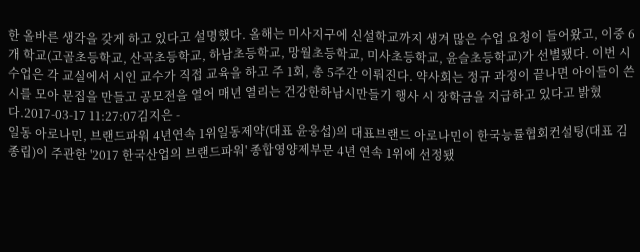한 올바른 생각을 갖게 하고 있다고 설명했다. 올해는 미사지구에 신설학교까지 생겨 많은 수업 요청이 들어왔고, 이중 6개 학교(고골초등학교, 산곡초등학교, 하남초등학교, 망월초등학교, 미사초등학교, 윤슬초등학교)가 선별됐다. 이번 시 수업은 각 교실에서 시인 교수가 직접 교육을 하고 주 1회, 총 5주간 이뤄진다. 약사회는 정규 과정이 끝나면 아이들이 쓴 시를 모아 문집을 만들고 공모전을 열어 매년 열리는 건강한하남시만들기 행사 시 장학금을 지급하고 있다고 밝혔다.2017-03-17 11:27:07김지은 -
일동 아로나민, 브랜드파워 4년연속 1위일동제약(대표 윤웅섭)의 대표브랜드 아로나민이 한국능률협회컨설팅(대표 김종립)이 주관한 '2017 한국산업의 브랜드파워' 종합영양제부문 4년 연속 1위에 선정됐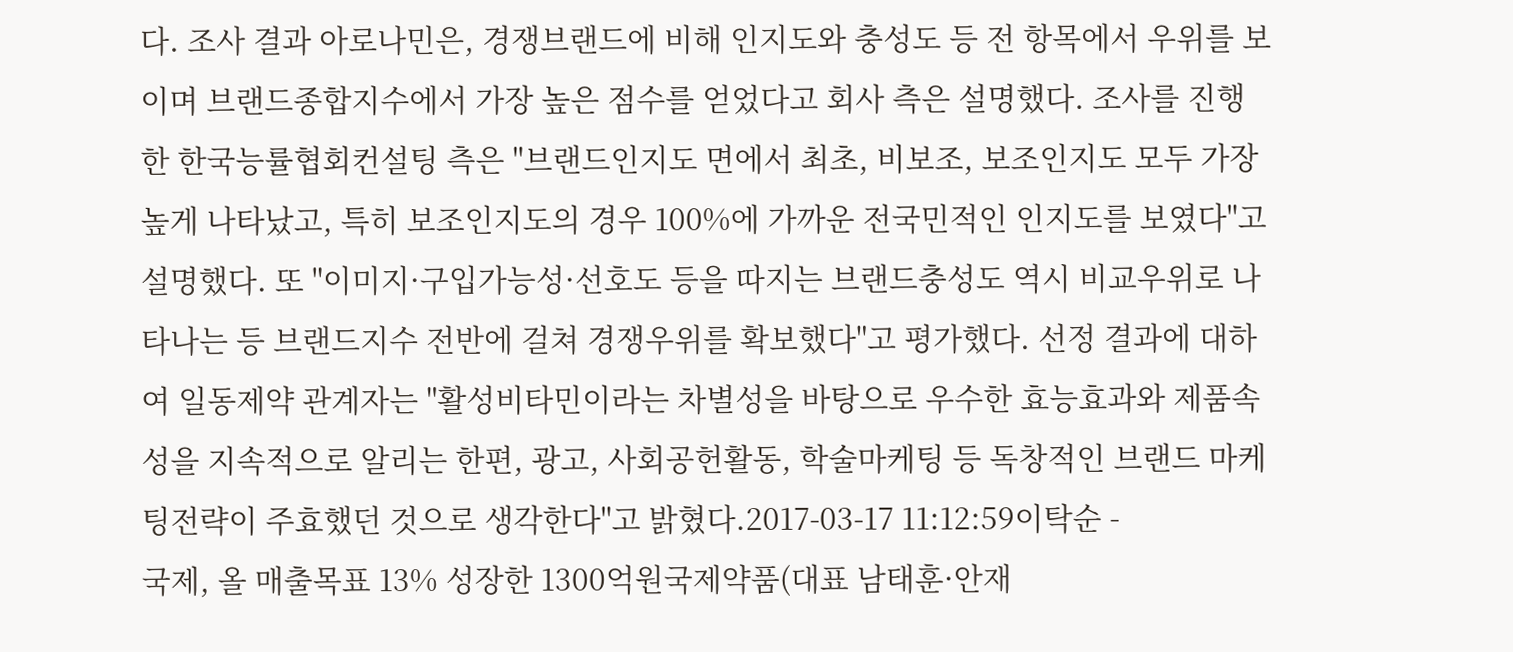다. 조사 결과 아로나민은, 경쟁브랜드에 비해 인지도와 충성도 등 전 항목에서 우위를 보이며 브랜드종합지수에서 가장 높은 점수를 얻었다고 회사 측은 설명했다. 조사를 진행한 한국능률협회컨설팅 측은 "브랜드인지도 면에서 최초, 비보조, 보조인지도 모두 가장 높게 나타났고, 특히 보조인지도의 경우 100%에 가까운 전국민적인 인지도를 보였다"고 설명했다. 또 "이미지·구입가능성·선호도 등을 따지는 브랜드충성도 역시 비교우위로 나타나는 등 브랜드지수 전반에 걸쳐 경쟁우위를 확보했다"고 평가했다. 선정 결과에 대하여 일동제약 관계자는 "활성비타민이라는 차별성을 바탕으로 우수한 효능효과와 제품속성을 지속적으로 알리는 한편, 광고, 사회공헌활동, 학술마케팅 등 독창적인 브랜드 마케팅전략이 주효했던 것으로 생각한다"고 밝혔다.2017-03-17 11:12:59이탁순 -
국제, 올 매출목표 13% 성장한 1300억원국제약품(대표 남태훈·안재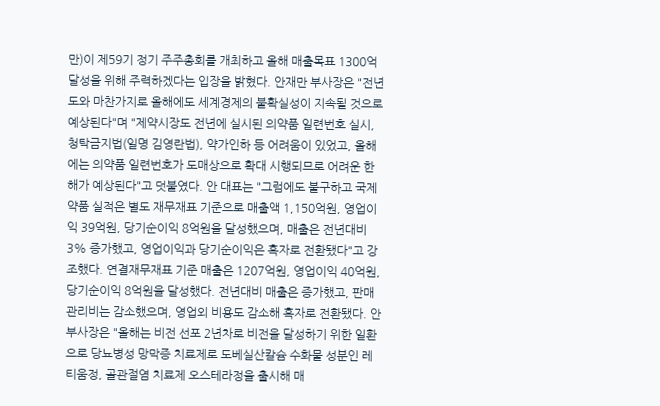만)이 제59기 정기 주주총회를 개최하고 올해 매출목표 1300억 달성을 위해 주력하겠다는 입장을 밝혔다. 안재만 부사장은 "전년도와 마찬가지로 올해에도 세계경제의 불확실성이 지속될 것으로 예상된다"며 "제약시장도 전년에 실시된 의약품 일련번호 실시, 청탁금지법(일명 김영란법), 약가인하 등 어려움이 있었고, 올해에는 의약품 일련번호가 도매상으로 확대 시행되므로 어려운 한해가 예상된다"고 덧붙였다. 안 대표는 "그럼에도 불구하고 국제약품 실적은 별도 재무재표 기준으로 매출액 1,150억원, 영업이익 39억원, 당기순이익 8억원을 달성했으며, 매출은 전년대비 3% 증가했고, 영업이익과 당기순이익은 흑자로 전환됐다"고 강조했다. 연결재무재표 기준 매출은 1207억원, 영업이익 40억원, 당기순이익 8억원을 달성했다. 전년대비 매출은 증가했고, 판매관리비는 감소했으며, 영업외 비용도 감소해 흑자로 전환됐다. 안 부사장은 "올해는 비전 선포 2년차로 비전을 달성하기 위한 일환으로 당뇨병성 망막증 치료제로 도베실산칼슘 수화물 성분인 레티움정, 골관절염 치료제 오스테라정을 출시해 매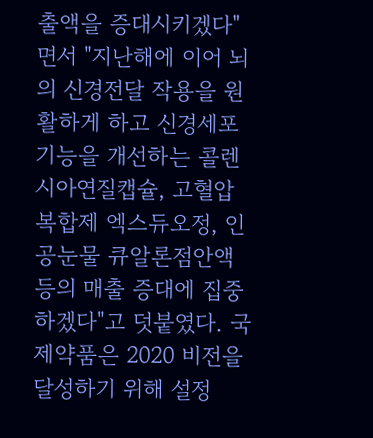출액을 증대시키겠다"면서 "지난해에 이어 뇌의 신경전달 작용을 원활하게 하고 신경세포 기능을 개선하는 콜렌시아연질캡슐, 고혈압 복합제 엑스듀오정, 인공눈물 큐알론점안액 등의 매출 증대에 집중하겠다"고 덧붙였다. 국제약품은 2020 비전을 달성하기 위해 설정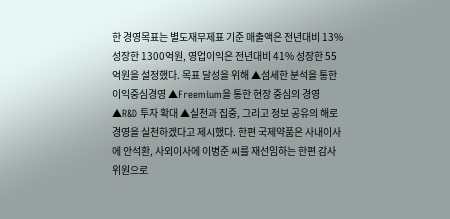한 경영목표는 별도재무제표 기준 매출액은 전년대비 13% 성장한 1300억원, 영업이익은 전년대비 41% 성장한 55억원을 설정했다. 목표 달성을 위해 ▲섬세한 분석을 통한 이익중심경영 ▲Freemium을 통한 현장 중심의 경영 ▲R&D 투자 확대 ▲실천과 집중, 그리고 정보 공유의 해로 경영을 실천하겠다고 제시했다. 한편 국제약품은 사내이사에 안석환, 사외이사에 이병준 씨를 재선임하는 한편 감사위원으로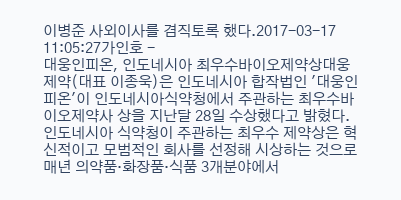이병준 사외이사를 겸직토록 했다.2017-03-17 11:05:27가인호 -
대웅인피온, 인도네시아 최우수바이오제약상대웅제약(대표 이종욱)은 인도네시아 합작법인 '대웅인피온'이 인도네시아식약청에서 주관하는 최우수바이오제약사 상을 지난달 28일 수상했다고 밝혔다. 인도네시아 식약청이 주관하는 최우수 제약상은 혁신적이고 모범적인 회사를 선정해 시상하는 것으로 매년 의약품·화장품·식품 3개분야에서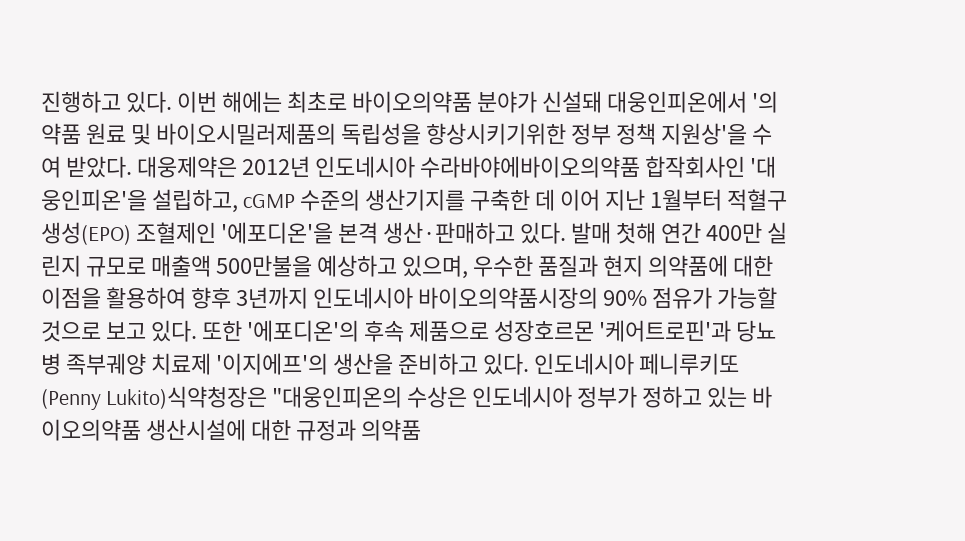진행하고 있다. 이번 해에는 최초로 바이오의약품 분야가 신설돼 대웅인피온에서 '의약품 원료 및 바이오시밀러제품의 독립성을 향상시키기위한 정부 정책 지원상'을 수여 받았다. 대웅제약은 2012년 인도네시아 수라바야에바이오의약품 합작회사인 '대웅인피온'을 설립하고, cGMP 수준의 생산기지를 구축한 데 이어 지난 1월부터 적혈구 생성(EPO) 조혈제인 '에포디온'을 본격 생산·판매하고 있다. 발매 첫해 연간 400만 실린지 규모로 매출액 500만불을 예상하고 있으며, 우수한 품질과 현지 의약품에 대한 이점을 활용하여 향후 3년까지 인도네시아 바이오의약품시장의 90% 점유가 가능할 것으로 보고 있다. 또한 '에포디온'의 후속 제품으로 성장호르몬 '케어트로핀'과 당뇨병 족부궤양 치료제 '이지에프'의 생산을 준비하고 있다. 인도네시아 페니루키또(Penny Lukito)식약청장은 "대웅인피온의 수상은 인도네시아 정부가 정하고 있는 바이오의약품 생산시설에 대한 규정과 의약품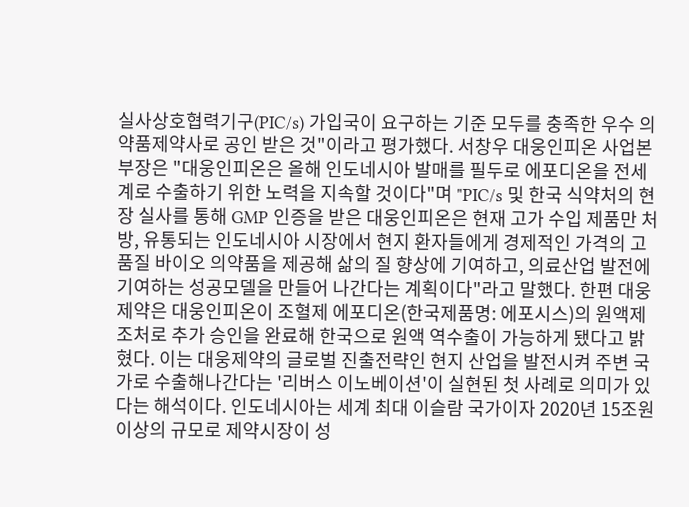실사상호협력기구(PIC/s) 가입국이 요구하는 기준 모두를 충족한 우수 의약품제약사로 공인 받은 것"이라고 평가했다. 서창우 대웅인피온 사업본부장은 "대웅인피온은 올해 인도네시아 발매를 필두로 에포디온을 전세계로 수출하기 위한 노력을 지속할 것이다"며 "PIC/s 및 한국 식약처의 현장 실사를 통해 GMP 인증을 받은 대웅인피온은 현재 고가 수입 제품만 처방, 유통되는 인도네시아 시장에서 현지 환자들에게 경제적인 가격의 고품질 바이오 의약품을 제공해 삶의 질 향상에 기여하고, 의료산업 발전에 기여하는 성공모델을 만들어 나간다는 계획이다"라고 말했다. 한편 대웅제약은 대웅인피온이 조혈제 에포디온(한국제품명: 에포시스)의 원액제조처로 추가 승인을 완료해 한국으로 원액 역수출이 가능하게 됐다고 밝혔다. 이는 대웅제약의 글로벌 진출전략인 현지 산업을 발전시켜 주변 국가로 수출해나간다는 '리버스 이노베이션'이 실현된 첫 사례로 의미가 있다는 해석이다. 인도네시아는 세계 최대 이슬람 국가이자 2020년 15조원 이상의 규모로 제약시장이 성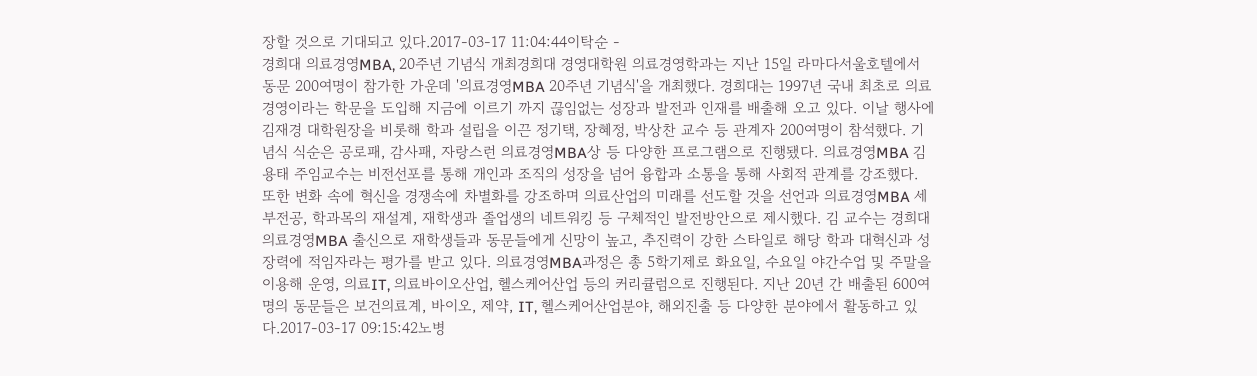장할 것으로 기대되고 있다.2017-03-17 11:04:44이탁순 -
경희대 의료경영MBA, 20주년 기념식 개최경희대 경영대학원 의료경영학과는 지난 15일 라마다서울호텔에서 동문 200여명이 참가한 가운데 '의료경영MBA 20주년 기념식'을 개최했다. 경희대는 1997년 국내 최초로 의료경영이라는 학문을 도입해 지금에 이르기 까지 끊임없는 성장과 발전과 인재를 배출해 오고 있다. 이날 행사에 김재경 대학원장을 비롯해 학과 설립을 이끈 정기택, 장혜정, 박상찬 교수 등 관계자 200여명이 참석했다. 기념식 식순은 공로패, 감사패, 자랑스런 의료경영MBA상 등 다양한 프로그램으로 진행됐다. 의료경영MBA 김용태 주임교수는 비전선포를 통해 개인과 조직의 성장을 넘어 융합과 소통을 통해 사회적 관계를 강조했다. 또한 변화 속에 혁신을 경쟁속에 차별화를 강조하며 의료산업의 미래를 선도할 것을 선언과 의료경영MBA 세부전공, 학과목의 재설계, 재학생과 졸업생의 네트워킹 등 구체적인 발전방안으로 제시했다. 김 교수는 경희대 의료경영MBA 출신으로 재학생들과 동문들에게 신망이 높고, 추진력이 강한 스타일로 해당 학과 대혁신과 성장력에 적임자라는 평가를 받고 있다. 의료경영MBA과정은 총 5학기제로 화요일, 수요일 야간수업 및 주말을 이용해 운영, 의료IT, 의료바이오산업, 헬스케어산업 등의 커리큘럼으로 진행된다. 지난 20년 간 배출된 600여명의 동문들은 보건의료계, 바이오, 제약, IT, 헬스케어산업분야, 해외진출 등 다양한 분야에서 활동하고 있다.2017-03-17 09:15:42노병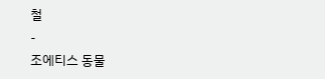철
-
조에티스 동물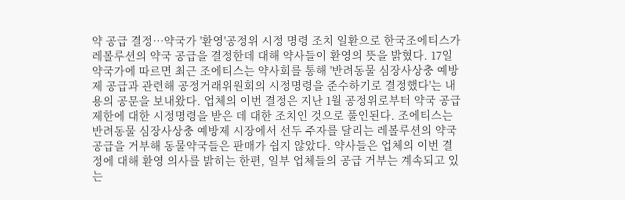약 공급 결정…약국가 '환영'공정위 시정 명령 조치 일환으로 한국조에티스가 레볼루션의 약국 공급을 결정한데 대해 약사들이 환영의 뜻을 밝혔다. 17일 약국가에 따르면 최근 조에티스는 약사회를 통해 '반려동물 심장사상충 예방제 공급과 관련해 공정거래위원회의 시정명령을 준수하기로 결정했다'는 내용의 공문을 보내왔다. 업체의 이번 결정은 지난 1월 공정위로부터 약국 공급 제한에 대한 시정명령을 받은 데 대한 조치인 것으로 풀인된다. 조에티스는 반려동물 심장사상충 예방제 시장에서 선두 주자를 달리는 레볼루션의 약국 공급을 거부해 동물약국들은 판매가 쉽지 않았다. 약사들은 업체의 이번 결정에 대해 환영 의사를 밝히는 한편, 일부 업체들의 공급 거부는 계속되고 있는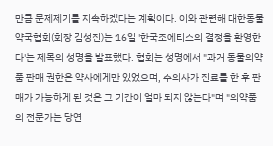만큼 문제제기를 지속하겠다는 계획이다. 이와 관련해 대한동물약국협회(회장 김성진)는 16일 '한국조에티스의 결정을 환영한다'는 제목의 성명을 발표했다. 협회는 성명에서 "과거 동물의약품 판매 권한은 약사에게만 있었으며, 수의사가 진료를 한 후 판매가 가능하게 된 것은 그 기간이 얼마 되지 않는다"며 "의약품의 전문가는 당연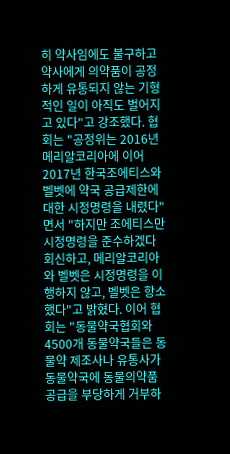히 약사임에도 불구하고 약사에게 의약품이 공정하게 유통되지 않는 기형적인 일이 아직도 벌어지고 있다"고 강조했다. 협회는 "공정위는 2016년 메리알코리아에 이어 2017년 한국조에티스와 벨벳에 약국 공급제한에 대한 시정명령을 내렸다"면서 "하지만 조에티스만 시정명령을 준수하겠다 회신하고, 메리알코리아와 벨벳은 시정명령을 이행하지 않고, 벨벳은 항소했다"고 밝혔다. 이어 협회는 "동물약국협회와 4500개 동물약국들은 동물약 제조사나 유통사가 동물약국에 동물의약품 공급을 부당하게 거부하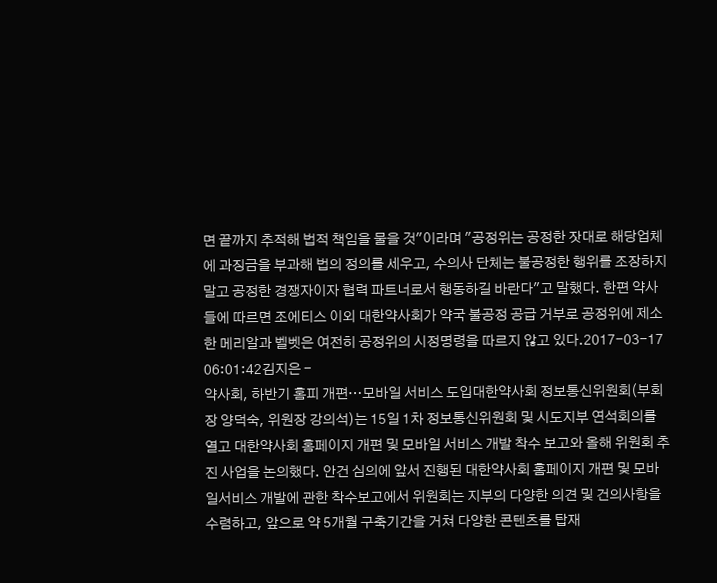면 끝까지 추적해 법적 책임을 물을 것"이라며 "공정위는 공정한 잣대로 해당업체에 과징금을 부과해 법의 정의를 세우고, 수의사 단체는 불공정한 행위를 조장하지 말고 공정한 경쟁자이자 협력 파트너로서 행동하길 바란다"고 말했다. 한편 약사들에 따르면 조에티스 이외 대한약사회가 약국 불공정 공급 거부로 공정위에 제소한 메리알과 벨벳은 여전히 공정위의 시정명령을 따르지 않고 있다.2017-03-17 06:01:42김지은 -
약사회, 하반기 홈피 개편…모바일 서비스 도입대한약사회 정보통신위원회(부회장 양덕숙, 위원장 강의석)는 15일 1차 정보통신위원회 및 시도지부 연석회의를 열고 대한약사회 홈페이지 개편 및 모바일 서비스 개발 착수 보고와 올해 위원회 추진 사업을 논의했다. 안건 심의에 앞서 진행된 대한약사회 홈페이지 개편 및 모바일서비스 개발에 관한 착수보고에서 위원회는 지부의 다양한 의견 및 건의사항을 수렴하고, 앞으로 약 5개월 구축기간을 거쳐 다양한 콘텐츠를 탑재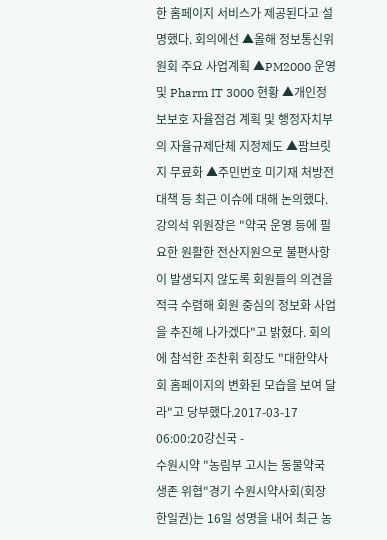한 홈페이지 서비스가 제공된다고 설명했다. 회의에선 ▲올해 정보통신위원회 주요 사업계획 ▲PM2000 운영 및 Pharm IT 3000 현황 ▲개인정보보호 자율점검 계획 및 행정자치부의 자율규제단체 지정제도 ▲팜브릿지 무료화 ▲주민번호 미기재 처방전 대책 등 최근 이슈에 대해 논의했다. 강의석 위원장은 "약국 운영 등에 필요한 원활한 전산지원으로 불편사항이 발생되지 않도록 회원들의 의견을 적극 수렴해 회원 중심의 정보화 사업을 추진해 나가겠다"고 밝혔다. 회의에 참석한 조찬휘 회장도 "대한약사회 홈페이지의 변화된 모습을 보여 달라"고 당부했다.2017-03-17 06:00:20강신국 -
수원시약 "농림부 고시는 동물약국 생존 위협"경기 수원시약사회(회장 한일권)는 16일 성명을 내어 최근 농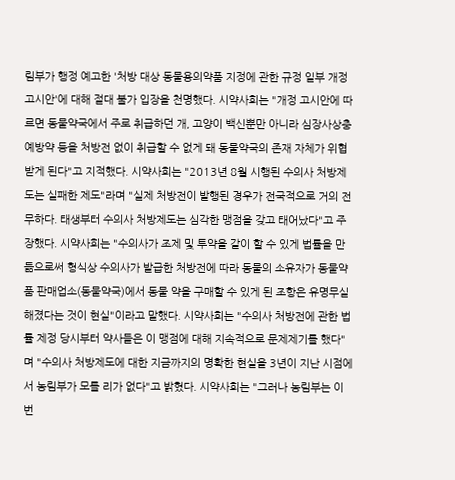림부가 행정 예고한 '처방 대상 동물용의약품 지정에 관한 규정 일부 개정 고시안'에 대해 절대 불가 입장을 천명했다. 시약사회는 "개정 고시안에 따르면 동물약국에서 주로 취급하던 개, 고양이 백신뿐만 아니라 심장사상충 예방약 등을 처방전 없이 취급할 수 없게 돼 동물약국의 존재 자체가 위협받게 된다"고 지적했다. 시약사회는 "2013년 8월 시행된 수의사 처방제도는 실패한 제도"라며 "실제 처방전이 발행된 경우가 전국적으로 거의 전무하다. 태생부터 수의사 처방제도는 심각한 맹점을 갖고 태어났다"고 주장했다. 시약사회는 "수의사가 조제 및 투약을 같이 할 수 있게 법률을 만듦으로써 형식상 수의사가 발급한 처방전에 따라 동물의 소유자가 동물약품 판매업소(동물약국)에서 동물 약을 구매할 수 있게 된 조항은 유명무실해졌다는 것이 현실"이라고 말했다. 시약사회는 "수의사 처방전에 관한 법률 제정 당시부터 약사들은 이 맹점에 대해 지속적으로 문제제기를 했다"며 "수의사 처방제도에 대한 지금까지의 명확한 현실을 3년이 지난 시점에서 농림부가 모를 리가 없다"고 밝혔다. 시약사회는 "그러나 농림부는 이번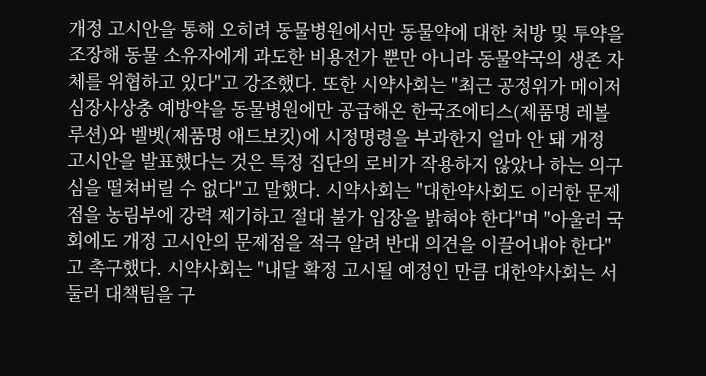개정 고시안을 통해 오히려 동물병원에서만 동물약에 대한 처방 및 투약을 조장해 동물 소유자에게 과도한 비용전가 뿐만 아니라 동물약국의 생존 자체를 위협하고 있다"고 강조했다. 또한 시약사회는 "최근 공정위가 메이저 심장사상충 예방약을 동물병원에만 공급해온 한국조에티스(제품명 레볼루션)와 벨벳(제품명 애드보킷)에 시정명령을 부과한지 얼마 안 돼 개정 고시안을 발표했다는 것은 특정 집단의 로비가 작용하지 않았나 하는 의구심을 떨쳐버릴 수 없다"고 말했다. 시약사회는 "대한약사회도 이러한 문제점을 농림부에 강력 제기하고 절대 불가 입장을 밝혀야 한다"며 "아울러 국회에도 개정 고시안의 문제점을 적극 알려 반대 의견을 이끌어내야 한다"고 촉구했다. 시약사회는 "내달 확정 고시될 예정인 만큼 대한약사회는 서둘러 대책팀을 구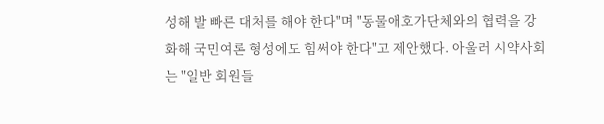성해 발 빠른 대처를 해야 한다"며 "동물애호가단체와의 협력을 강화해 국민여론 형성에도 힘써야 한다"고 제안했다. 아울러 시약사회는 "일반 회원들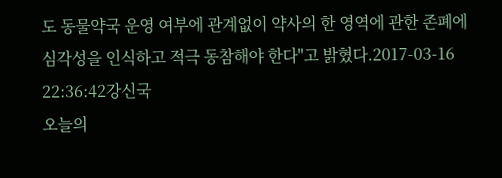도 동물약국 운영 여부에 관계없이 약사의 한 영역에 관한 존폐에 심각성을 인식하고 적극 동참해야 한다"고 밝혔다.2017-03-16 22:36:42강신국
오늘의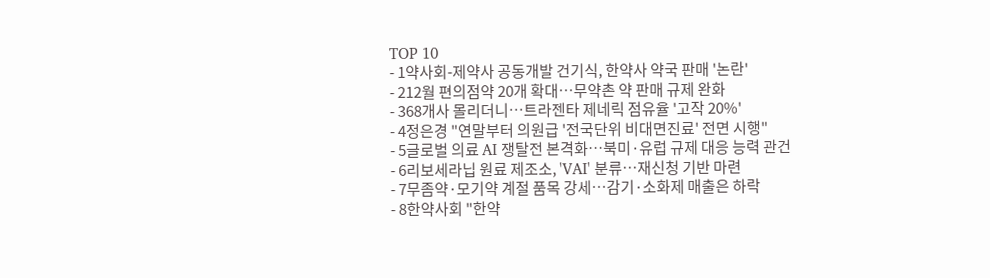TOP 10
- 1약사회-제약사 공동개발 건기식, 한약사 약국 판매 '논란'
- 212월 편의점약 20개 확대…무약촌 약 판매 규제 완화
- 368개사 몰리더니…트라젠타 제네릭 점유율 '고작 20%'
- 4정은경 "연말부터 의원급 '전국단위 비대면진료' 전면 시행"
- 5글로벌 의료 AI 쟁탈전 본격화…북미·유럽 규제 대응 능력 관건
- 6리보세라닙 원료 제조소, 'VAI' 분류…재신청 기반 마련
- 7무좀약·모기약 계절 품목 강세…감기·소화제 매출은 하락
- 8한약사회 "한약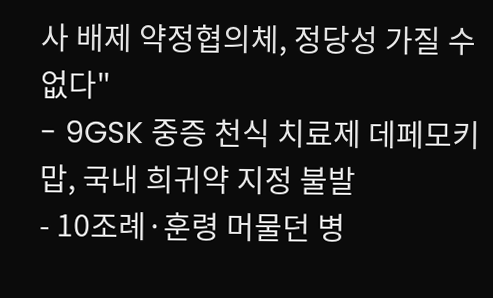사 배제 약정협의체, 정당성 가질 수 없다"
- 9GSK 중증 천식 치료제 데페모키맙, 국내 희귀약 지정 불발
- 10조례·훈령 머물던 병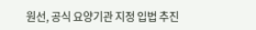원선, 공식 요양기관 지정 입법 추진